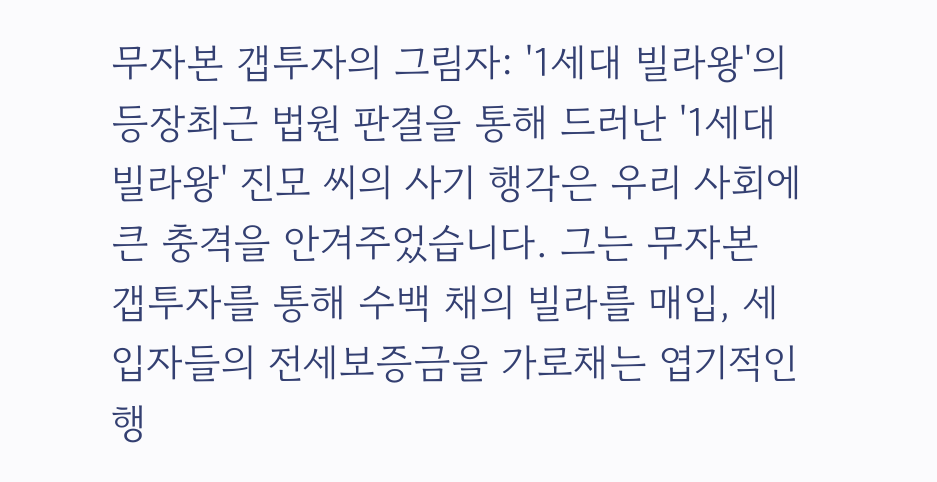무자본 갭투자의 그림자: '1세대 빌라왕'의 등장최근 법원 판결을 통해 드러난 '1세대 빌라왕' 진모 씨의 사기 행각은 우리 사회에 큰 충격을 안겨주었습니다. 그는 무자본 갭투자를 통해 수백 채의 빌라를 매입, 세입자들의 전세보증금을 가로채는 엽기적인 행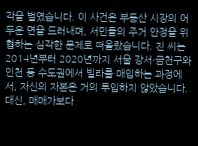각을 벌였습니다. 이 사건은 부동산 시장의 어두운 면을 드러내며, 서민들의 주거 안정을 위협하는 심각한 문제로 떠올랐습니다. 진 씨는 2014년부터 2020년까지 서울 강서·금천구와 인천 등 수도권에서 빌라를 매입하는 과정에서, 자신의 자본은 거의 투입하지 않았습니다. 대신, 매매가보다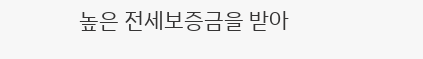높은 전세보증금을 받아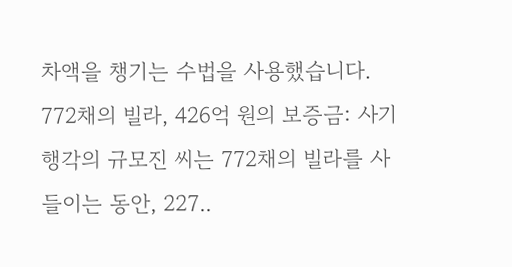차액을 챙기는 수법을 사용했습니다. 772채의 빌라, 426억 원의 보증금: 사기 행각의 규모진 씨는 772채의 빌라를 사들이는 동안, 227..